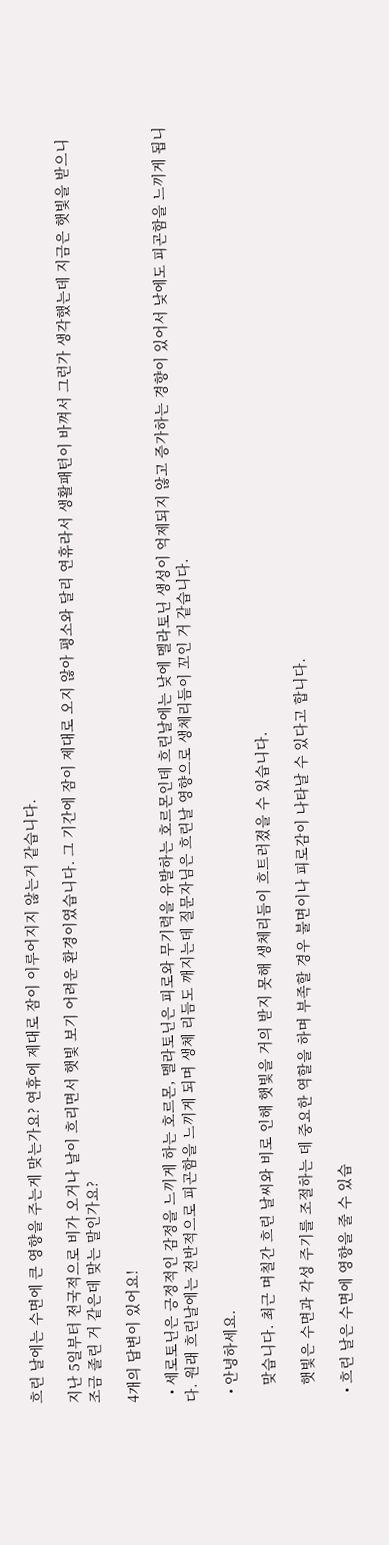흐린 날에는 수면에 큰 영향을 주는게 맞는가요? 연휴에 제대로 잠이 이루어지지 않는거 같습니다.

지난 5일부터 전국적으로 비가 오거나 날이 흐리면서 햇빛 보기 어려운 환경이였습니다. 그 기간에 잠이 제대로 오지 않아 평소와 달리 연휴라서 생활패턴이 바껴서 그런가 생각했는데 지금은 햇빛을 받으니 조금 졸린 거 같은데 맞는 말인가요?

4개의 답변이 있어요!

  • 세로토닌은 긍정적인 감정을 느끼게 하는 호르몬, 멜라토닌은 피로와 무기력을 유발하는 호르몬인데 흐린날에는 낮에 멜라토닌 생성이 억제되지 않고 증가하는 경향이 있어서 낮에도 피곤함을 느끼게 됩니다. 원래 흐린날에는 전반적으로 피곤함을 느끼게 되며 생체 리듬도 깨지는데 질문자님은 흐린날 영향으로 생체리듬이 꼬인 거 같습니다.

  • 안녕하세요.

    맞습니다. 최근 며칠간 흐린 날씨와 비로 인해 햇빛을 거의 받지 못해 생체리듬이 흐트러졌을 수 있습니다.

    햇빛은 수면과 각성 주기를 조절하는 데 중요한 역할을 하며 부족할 경우 불면이나 피로감이 나타날 수 있다고 합니다.

  • 흐린 날은 수면에 영향을 줄 수 있습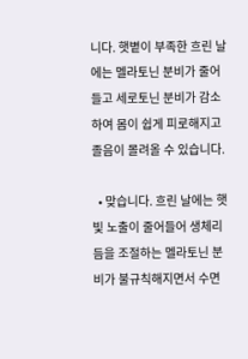니다. 햇볕이 부족한 흐린 날에는 멜라토닌 분비가 줄어들고 세로토닌 분비가 감소하여 몸이 쉽게 피로해지고 졸음이 몰려올 수 있습니다.

  • 맞습니다. 흐린 날에는 햇빛 노출이 줄어들어 생체리듬을 조절하는 멜라토닌 분비가 불규칙해지면서 수면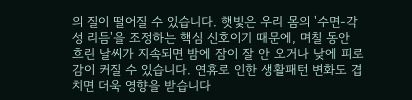의 질이 떨어질 수 있습니다. 햇빛은 우리 몸의 '수면-각성 리듬'을 조정하는 핵심 신호이기 때문에, 며칠 동안 흐린 날씨가 지속되면 밤에 잠이 잘 안 오거나 낮에 피로감이 커질 수 있습니다. 연휴로 인한 생활패턴 변화도 겹치면 더욱 영향을 받습니다